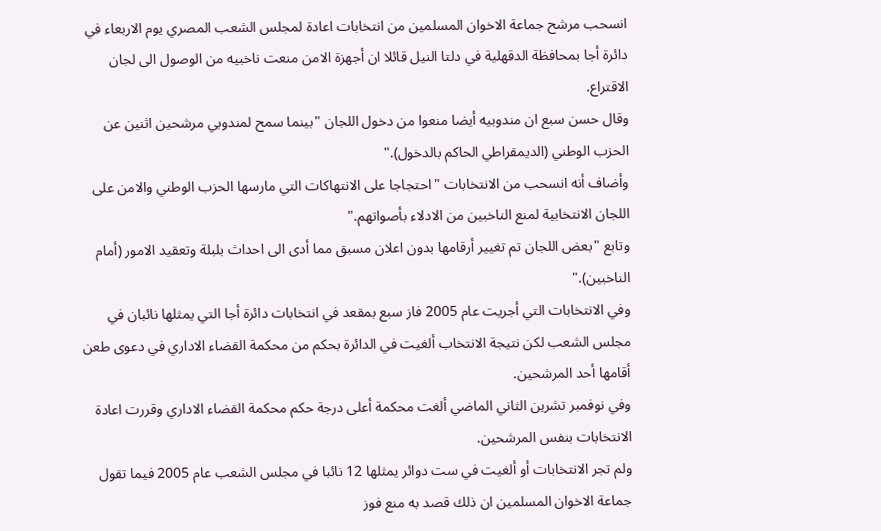انسحب مرشح جماعة الاخوان المسلمين من انتخابات اعادة لمجلس الشعب المصري يوم الاربعاء في دائرة أجا بمحافظة الدقهلية في دلتا النيل قائلا ان أجهزة الامن منعت ناخبيه من الوصول الى لجان الاقتراع.
وقال حسن سبع ان مندوبيه أيضا منعوا من دخول اللجان "بينما سمح لمندوبي مرشحين اثنين عن الحزب الوطني (الديمقراطي الحاكم بالدخول)."
وأضاف أنه انسحب من الانتخابات "احتجاجا على الانتهاكات التي مارسها الحزب الوطني والامن على اللجان الانتخابية لمنع الناخبين من الادلاء بأصواتهم."
وتابع "بعض اللجان تم تغيير أرقامها بدون اعلان مسبق مما أدى الى احداث بلبلة وتعقيد الامور (أمام الناخبين)."
وفي الانتخابات التي أجريت عام 2005 فاز سبع بمقعد في انتخابات دائرة أجا التي يمثلها نائبان في مجلس الشعب لكن نتيجة الانتخاب ألغيت في الدائرة بحكم من محكمة القضاء الاداري في دعوى طعن أقامها أحد المرشحين.
وفي نوفمبر تشرين الثاني الماضي ألغت محكمة أعلى درجة حكم محكمة القضاء الاداري وقررت اعادة الانتخابات بنفس المرشحين.
ولم تجر الانتخابات أو ألغيت في ست دوائر يمثلها 12 نائبا في مجلس الشعب عام 2005 فيما تقول جماعة الاخوان المسلمين ان ذلك قصد به منع فوز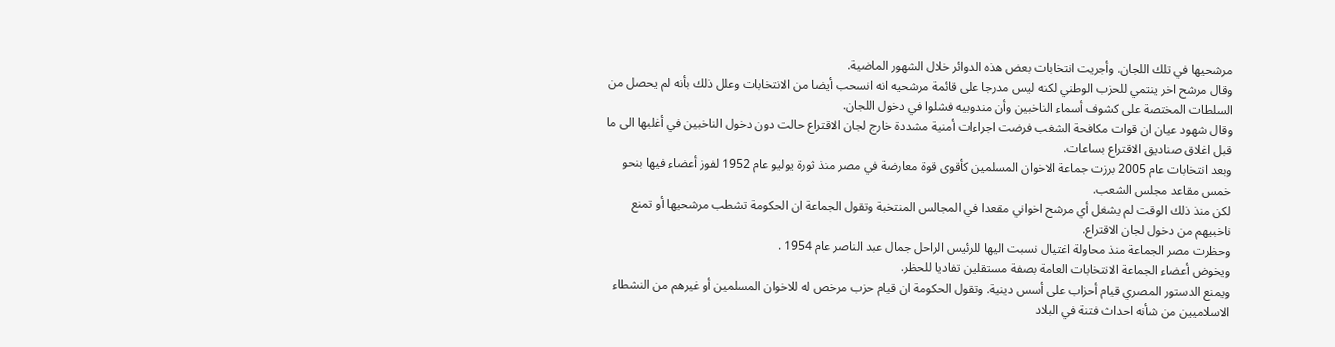مرشحيها في تلك اللجان. وأجريت انتخابات بعض هذه الدوائر خلال الشهور الماضية.
وقال مرشح اخر ينتمي للحزب الوطني لكنه ليس مدرجا على قائمة مرشحيه انه انسحب أيضا من الانتخابات وعلل ذلك بأنه لم يحصل من السلطات المختصة على كشوف أسماء الناخبين وأن مندوبيه فشلوا في دخول اللجان.
وقال شهود عيان ان قوات مكافحة الشغب فرضت اجراءات أمنية مشددة خارج لجان الاقتراع حالت دون دخول الناخبين في أغلبها الى ما قبل اغلاق صناديق الاقتراع بساعات.
وبعد انتخابات عام 2005 برزت جماعة الاخوان المسلمين كأقوى قوة معارضة في مصر منذ ثورة يوليو عام 1952 لفوز أعضاء فيها بنحو خمس مقاعد مجلس الشعب.
لكن منذ ذلك الوقت لم يشغل أي مرشح اخواني مقعدا في المجالس المنتخبة وتقول الجماعة ان الحكومة تشطب مرشحيها أو تمنع ناخبيهم من دخول لجان الاقتراع.
وحظرت مصر الجماعة منذ محاولة اغتيال نسبت اليها للرئيس الراحل جمال عبد الناصر عام 1954 .
ويخوض أعضاء الجماعة الانتخابات العامة بصفة مستقلين تفاديا للحظر.
ويمنع الدستور المصري قيام أحزاب على أسس دينية. وتقول الحكومة ان قيام حزب مرخص له للاخوان المسلمين أو غيرهم من النشطاء الاسلاميين من شأنه احداث فتنة في البلاد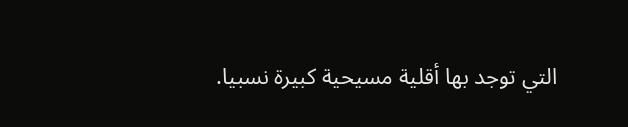التي توجد بها أقلية مسيحية كبيرة نسبيا.